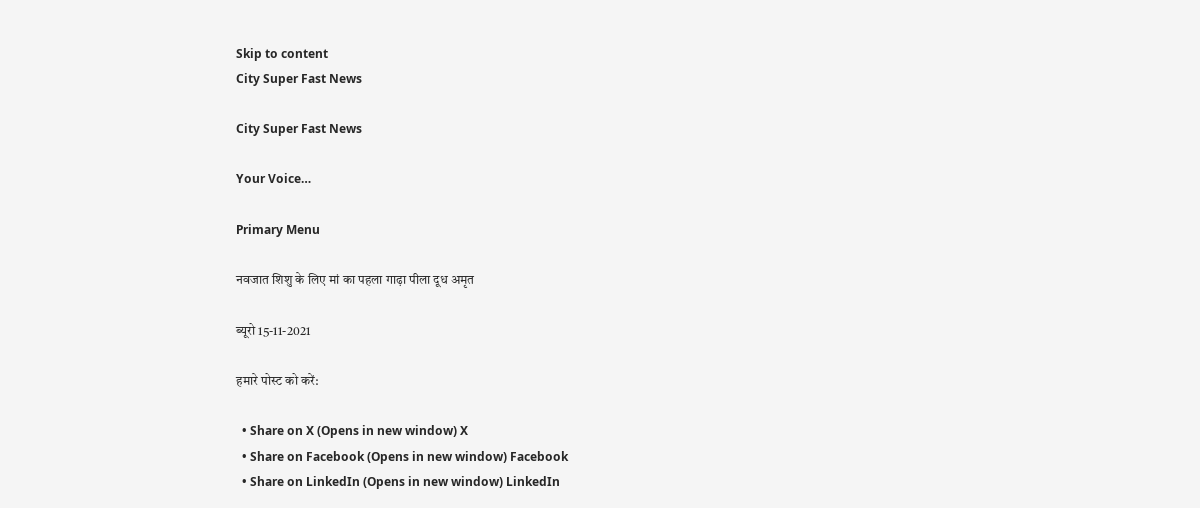Skip to content
City Super Fast News

City Super Fast News

Your Voice…

Primary Menu

नवजात शिशु के लिए मां का पहला गाढ़ा पीला दूध अमृत

ब्यूरो 15-11-2021

हमारे पोस्ट को करें:

  • Share on X (Opens in new window) X
  • Share on Facebook (Opens in new window) Facebook
  • Share on LinkedIn (Opens in new window) LinkedIn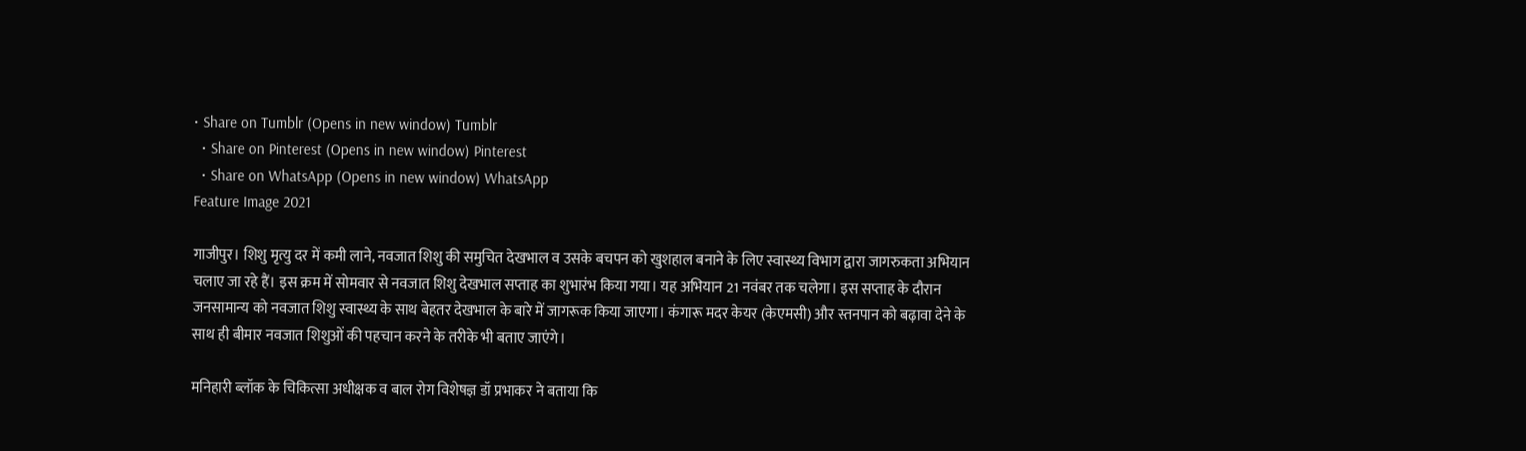• Share on Tumblr (Opens in new window) Tumblr
  • Share on Pinterest (Opens in new window) Pinterest
  • Share on WhatsApp (Opens in new window) WhatsApp
Feature Image 2021

गाजीपुर। शिशु मृत्यु दर में कमी लाने, नवजात शिशु की समुचित देखभाल व उसके बचपन को खुशहाल बनाने के लिए स्वास्थ्य विभाग द्वारा जागरुकता अभियान चलाए जा रहे हैं। इस क्रम में सोमवार से नवजात शिशु देखभाल सप्ताह का शुभारंभ किया गया। यह अभियान 21 नवंबर तक चलेगा। इस सप्ताह के दौरान जनसामान्य को नवजात शिशु स्वास्थ्य के साथ बेहतर देखभाल के बारे में जागरूक किया जाएगा। कंगारू मदर केयर (केएमसी) और स्तनपान को बढ़ावा देने के साथ ही बीमार नवजात शिशुओं की पहचान करने के तरीके भी बताए जाएंगे।

मनिहारी ब्लॉक के चिकित्सा अधीक्षक व बाल रोग विशेषज्ञ डॉ प्रभाकर ने बताया कि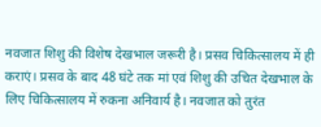नवजात शिशु की विशेष देखभाल जरूरी है। प्रसव चिकित्सालय में ही कराएं। प्रसव के बाद 48 घंटे तक मां एवं शिशु की उचित देखभाल के लिए चिकित्सालय में रुकना अनिवार्य है। नवजात को तुरंत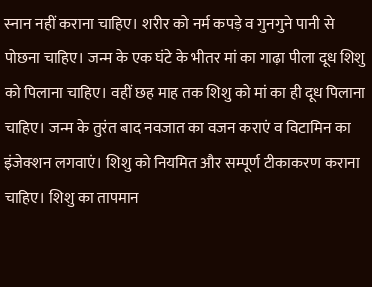स्नान नहीं कराना चाहिए। शरीर को नर्म कपड़े व गुनगुने पानी से पोछना चाहिए। जन्म के एक घंटे के भीतर मां का गाढ़ा पीला दूध शिशु को पिलाना चाहिए। वहीं छह माह तक शिशु को मां का ही दूध पिलाना चाहिए। जन्म के तुरंत बाद नवजात का वजन कराएं व विटामिन का इंजेक्शन लगवाएं। शिशु को नियमित और सम्पूर्ण टीकाकरण कराना चाहिए। शिशु का तापमान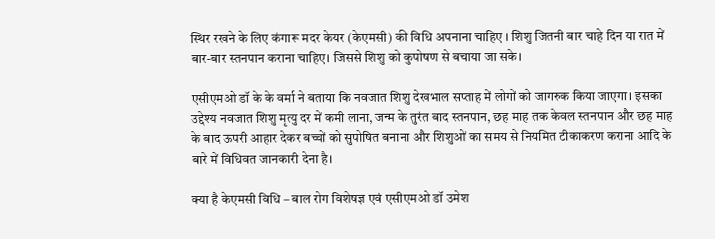स्थिर रखने के लिए कंगारू मदर केयर (केएमसी) की विधि अपनाना चाहिए । शिशु जितनी बार चाहे दिन या रात में बार-बार स्तनपान कराना चाहिए। जिससे शिशु को कुपोषण से बचाया जा सके।

एसीएमओ डॉ के के वर्मा ने बताया कि नवजात शिशु देखभाल सप्ताह में लोगों को जागरुक किया जाएगा। इसका उद्देश्य नवजात शिशु मृत्यु दर में कमी लाना, जन्म के तुरंत बाद स्तनपान, छह माह तक केवल स्तनपान और छह माह के बाद ऊपरी आहार देकर बच्चों को सुपोषित बनाना और शिशुओं का समय से नियमित टीकाकरण कराना आदि के बारे में विधिवत जानकारी देना है।

क्या है केएमसी विधि – बाल रोग विशेषज्ञ एवं एसीएमओ डॉ उमेश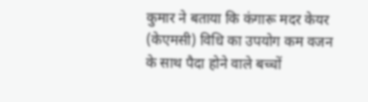कुमार ने बताया कि कंगारू मदर केयर (केएमसी) विधि का उपयोग कम वजन के साथ पैदा होने वाले बच्चों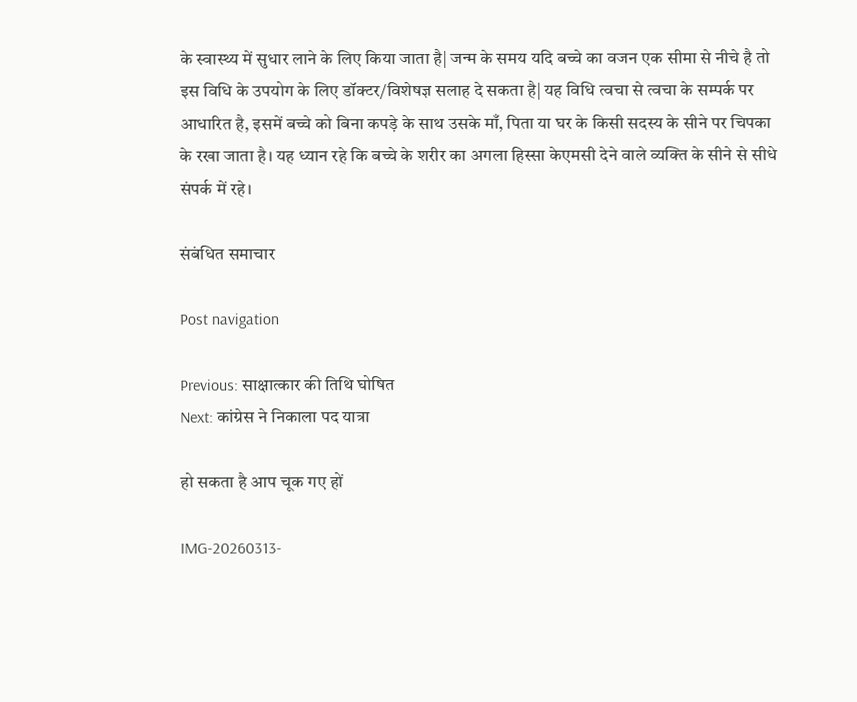के स्वास्थ्य में सुधार लाने के लिए किया जाता है| जन्म के समय यदि बच्चे का वजन एक सीमा से नीचे है तो इस विधि के उपयोग के लिए डॉक्टर/विशेषज्ञ सलाह दे सकता है| यह विधि त्वचा से त्वचा के सम्पर्क पर आधारित है, इसमें बच्चे को बिना कपड़े के साथ उसके माँ, पिता या घर के किसी सदस्य के सीने पर चिपका के रखा जाता है। यह ध्यान रहे कि बच्चे के शरीर का अगला हिस्सा केएमसी देने वाले व्यक्ति के सीने से सीधे संपर्क में रहे।

संबंधित समाचार

Post navigation

Previous: साक्षात्कार की तिथि घोषित
Next: कांग्रेस ने निकाला पद यात्रा

हो सकता है आप चूक गए हों

IMG-20260313-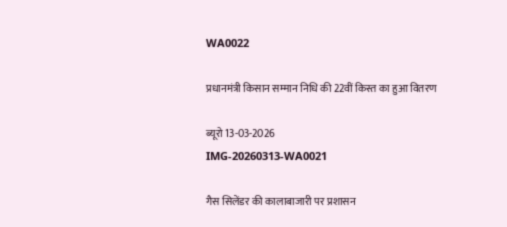WA0022

प्रधानमंत्री किसान सम्मान निधि की 22वीं किस्त का हुआ वितरण

ब्यूरो 13-03-2026
IMG-20260313-WA0021

गैस सिलेंडर की कालाबाजारी पर प्रशासन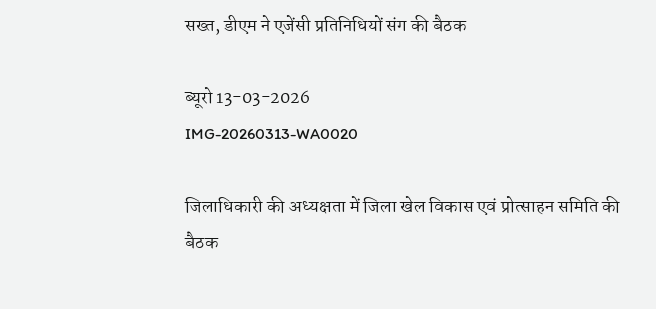सख्त, डीएम ने एजेंसी प्रतिनिधियों संग की बैठक

ब्यूरो 13-03-2026
IMG-20260313-WA0020

जिलाधिकारी की अध्यक्षता में जिला खेल विकास एवं प्रोत्साहन समिति की बैठक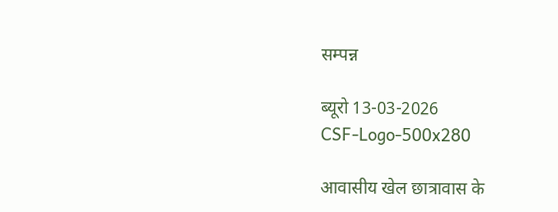सम्पन्न

ब्यूरो 13-03-2026
CSF-Logo-500x280

आवासीय खेल छात्रावास के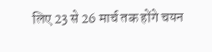लिए 23 से 26 मार्च तक होंगे चयन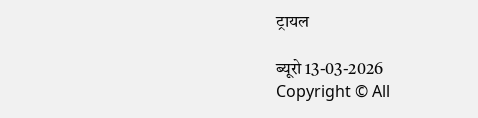ट्रायल

ब्यूरो 13-03-2026
Copyright © All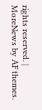rights reserved. | MoreNews by AF themes.